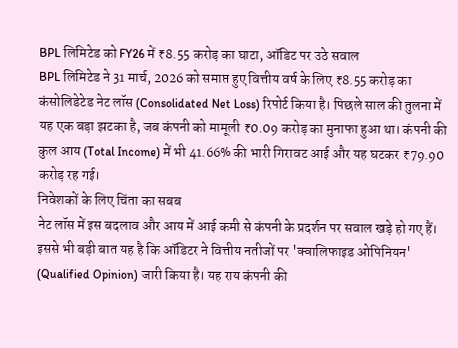BPL लिमिटेड को FY26 में ₹8.55 करोड़ का घाटा, ऑडिट पर उठे सवाल
BPL लिमिटेड ने 31 मार्च, 2026 को समाप्त हुए वित्तीय वर्ष के लिए ₹8.55 करोड़ का कंसोलिडेटेड नेट लॉस (Consolidated Net Loss) रिपोर्ट किया है। पिछले साल की तुलना में यह एक बड़ा झटका है, जब कंपनी को मामूली ₹0.09 करोड़ का मुनाफा हुआ था। कंपनी की कुल आय (Total Income) में भी 41.66% की भारी गिरावट आई और यह घटकर ₹79.90 करोड़ रह गई।
निवेशकों के लिए चिंता का सबब
नेट लॉस में इस बदलाव और आय में आई कमी से कंपनी के प्रदर्शन पर सवाल खड़े हो गए हैं। इससे भी बड़ी बात यह है कि ऑडिटर ने वित्तीय नतीजों पर 'क्वालिफाइड ओपिनियन' (Qualified Opinion) जारी किया है। यह राय कंपनी की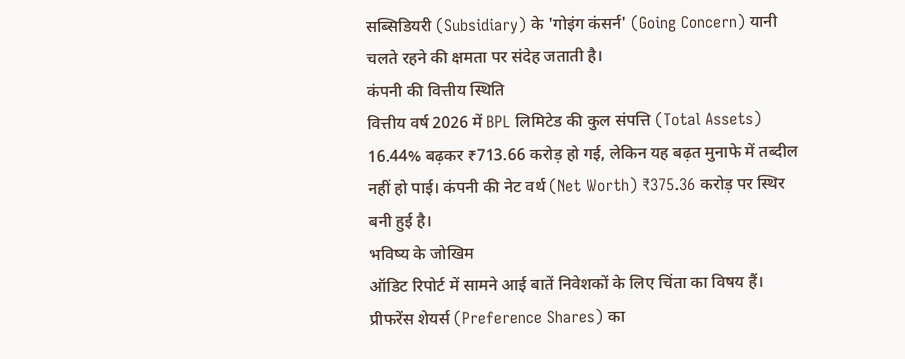सब्सिडियरी (Subsidiary) के 'गोइंग कंसर्न' (Going Concern) यानी चलते रहने की क्षमता पर संदेह जताती है।
कंपनी की वित्तीय स्थिति
वित्तीय वर्ष 2026 में BPL लिमिटेड की कुल संपत्ति (Total Assets) 16.44% बढ़कर ₹713.66 करोड़ हो गई, लेकिन यह बढ़त मुनाफे में तब्दील नहीं हो पाई। कंपनी की नेट वर्थ (Net Worth) ₹375.36 करोड़ पर स्थिर बनी हुई है।
भविष्य के जोखिम
ऑडिट रिपोर्ट में सामने आई बातें निवेशकों के लिए चिंता का विषय हैं। प्रीफरेंस शेयर्स (Preference Shares) का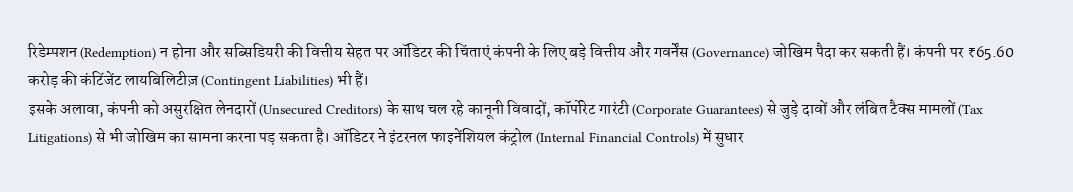रिडेम्पशन (Redemption) न होना और सब्सिडियरी की वित्तीय सेहत पर ऑडिटर की चिंताएं कंपनी के लिए बड़े वित्तीय और गवर्नेंस (Governance) जोखिम पैदा कर सकती हैं। कंपनी पर ₹65.60 करोड़ की कंटिंजेंट लायबिलिटीज़ (Contingent Liabilities) भी हैं।
इसके अलावा, कंपनी को असुरक्षित लेनदारों (Unsecured Creditors) के साथ चल रहे कानूनी विवादों, कॉर्पोरेट गारंटी (Corporate Guarantees) से जुड़े दावों और लंबित टैक्स मामलों (Tax Litigations) से भी जोखिम का सामना करना पड़ सकता है। ऑडिटर ने इंटरनल फाइनेंशियल कंट्रोल (Internal Financial Controls) में सुधार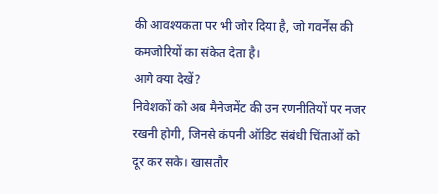की आवश्यकता पर भी जोर दिया है, जो गवर्नेंस की कमजोरियों का संकेत देता है।
आगे क्या देखें?
निवेशकों को अब मैनेजमेंट की उन रणनीतियों पर नजर रखनी होगी, जिनसे कंपनी ऑडिट संबंधी चिंताओं को दूर कर सके। खासतौर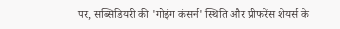पर, सब्सिडियरी की 'गोइंग कंसर्न' स्थिति और प्रीफरेंस शेयर्स के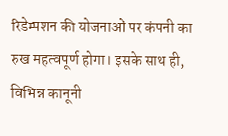रिडेम्पशन की योजनाओं पर कंपनी का रुख महत्वपूर्ण होगा। इसके साथ ही, विभिन्न कानूनी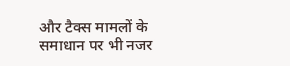और टैक्स मामलों के समाधान पर भी नजर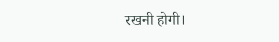रखनी होगी।